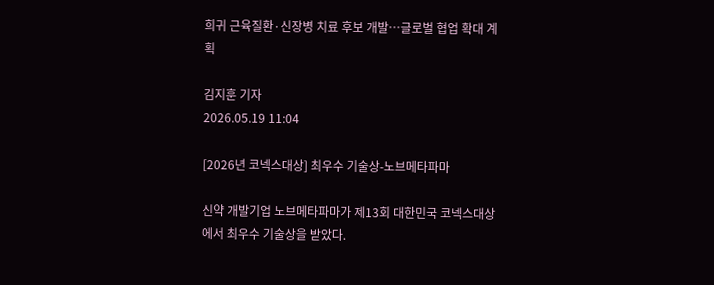희귀 근육질환·신장병 치료 후보 개발…글로벌 협업 확대 계획

김지훈 기자
2026.05.19 11:04

[2026년 코넥스대상] 최우수 기술상-노브메타파마

신약 개발기업 노브메타파마가 제13회 대한민국 코넥스대상에서 최우수 기술상을 받았다.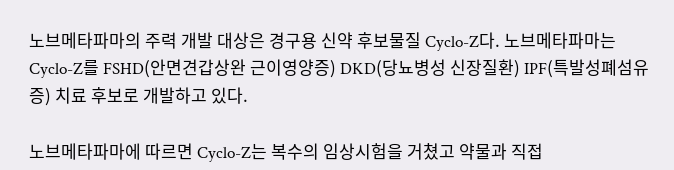노브메타파마의 주력 개발 대상은 경구용 신약 후보물질 Cyclo-Z다. 노브메타파마는 Cyclo-Z를 FSHD(안면견갑상완 근이영양증) DKD(당뇨병성 신장질환) IPF(특발성폐섬유증) 치료 후보로 개발하고 있다.

노브메타파마에 따르면 Cyclo-Z는 복수의 임상시험을 거쳤고 약물과 직접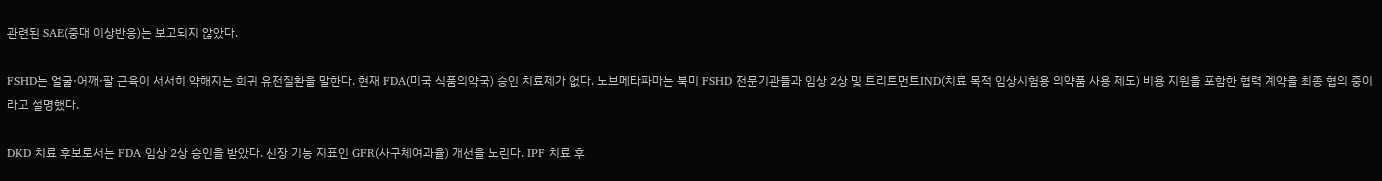관련된 SAE(중대 이상반응)는 보고되지 않았다.

FSHD는 얼굴·어깨·팔 근육이 서서히 약해지는 희귀 유전질환을 말한다. 현재 FDA(미국 식품의약국) 승인 치료제가 없다. 노브메타파마는 북미 FSHD 전문기관들과 임상 2상 및 트리트먼트IND(치료 목적 임상시험용 의약품 사용 제도) 비용 지원을 포함한 협력 계약을 최종 협의 중이라고 설명했다.

DKD 치료 후보로서는 FDA 임상 2상 승인을 받았다. 신장 기능 지표인 GFR(사구체여과율) 개선을 노린다. IPF 치료 후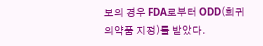보의 경우 FDA로부터 ODD(희귀의약품 지정)를 받았다.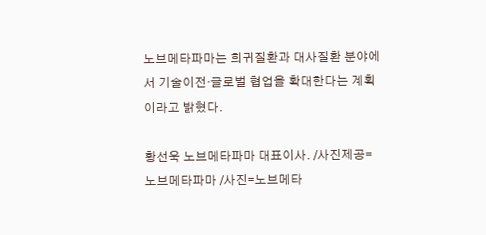노브메타파마는 희귀질환과 대사질환 분야에서 기술이전·글로벌 협업을 확대한다는 계획이라고 밝혔다.

황선욱 노브메타파마 대표이사. /사진제공=노브메타파마 /사진=노브메타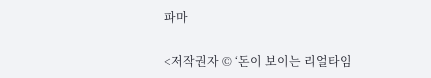파마

<저작권자 © ‘돈이 보이는 리얼타임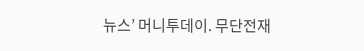뉴스’ 머니투데이. 무단전재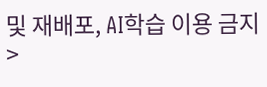및 재배포, AI학습 이용 금지>